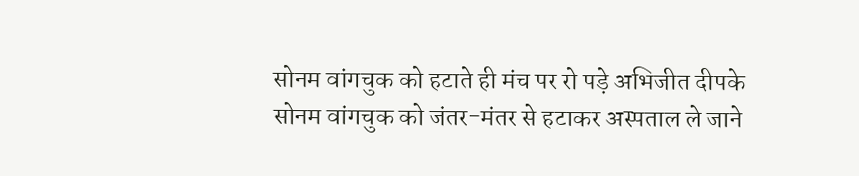सोनम वांगचुक को हटाते ही मंच पर रो पड़े अभिजीत दीपके
सोनम वांगचुक को जंतर-मंतर से हटाकर अस्पताल ले जाने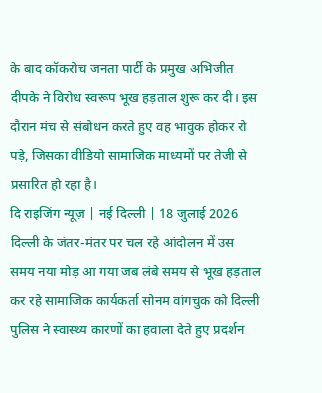के बाद कॉकरोच जनता पार्टी के प्रमुख अभिजीत दीपके ने विरोध स्वरूप भूख हड़ताल शुरू कर दी। इस दौरान मंच से संबोधन करते हुए वह भावुक होकर रो पड़े, जिसका वीडियो सामाजिक माध्यमों पर तेजी से प्रसारित हो रहा है।
दि राइजिंग न्यूज़ | नई दिल्ली | 18 जुलाई 2026
दिल्ली के जंतर-मंतर पर चल रहे आंदोलन में उस समय नया मोड़ आ गया जब लंबे समय से भूख हड़ताल कर रहे सामाजिक कार्यकर्ता सोनम वांगचुक को दिल्ली पुलिस ने स्वास्थ्य कारणों का हवाला देते हुए प्रदर्शन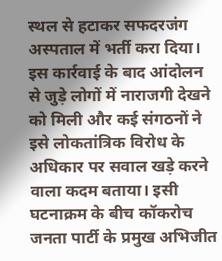स्थल से हटाकर सफदरजंग अस्पताल में भर्ती करा दिया। इस कार्रवाई के बाद आंदोलन से जुड़े लोगों में नाराजगी देखने को मिली और कई संगठनों ने इसे लोकतांत्रिक विरोध के अधिकार पर सवाल खड़े करने वाला कदम बताया। इसी घटनाक्रम के बीच कॉकरोच जनता पार्टी के प्रमुख अभिजीत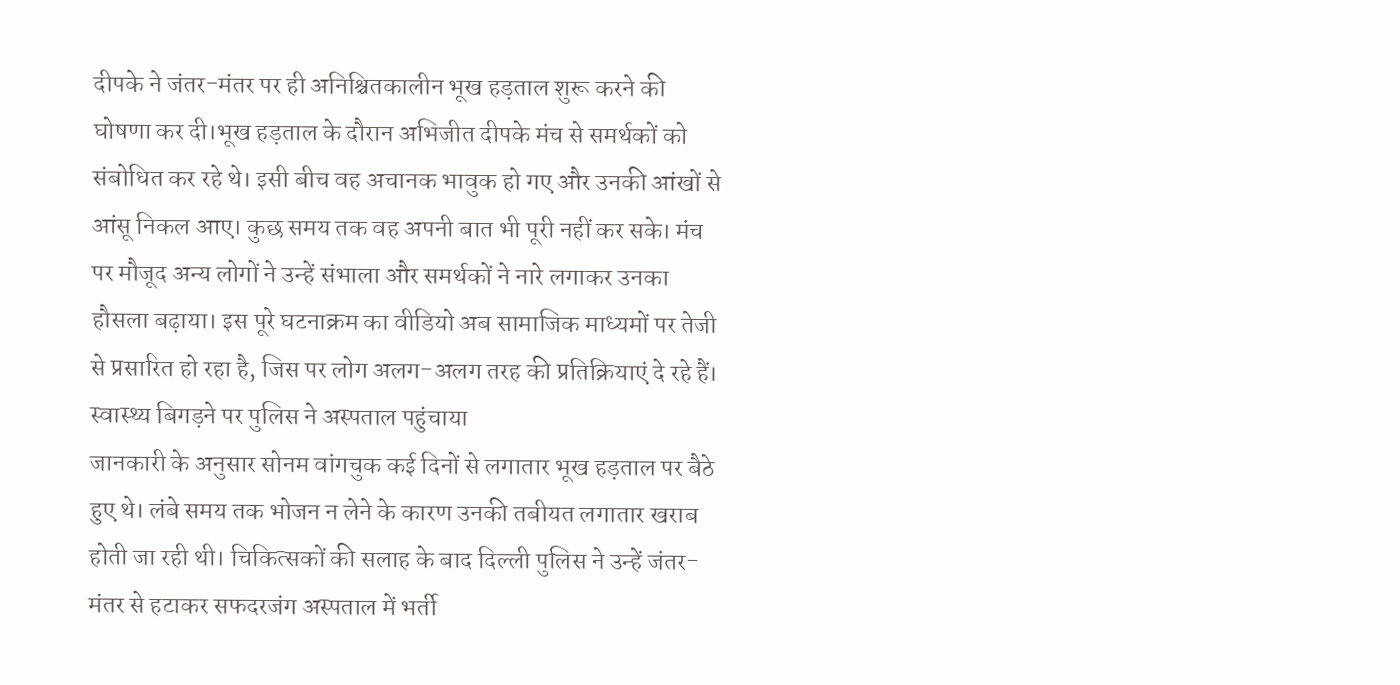दीपके ने जंतर-मंतर पर ही अनिश्चितकालीन भूख हड़ताल शुरू करने की घोषणा कर दी।भूख हड़ताल के दौरान अभिजीत दीपके मंच से समर्थकों को संबोधित कर रहे थे। इसी बीच वह अचानक भावुक हो गए और उनकी आंखों से आंसू निकल आए। कुछ समय तक वह अपनी बात भी पूरी नहीं कर सके। मंच पर मौजूद अन्य लोगों ने उन्हें संभाला और समर्थकों ने नारे लगाकर उनका हौसला बढ़ाया। इस पूरे घटनाक्रम का वीडियो अब सामाजिक माध्यमों पर तेजी से प्रसारित हो रहा है, जिस पर लोग अलग-अलग तरह की प्रतिक्रियाएं दे रहे हैं।
स्वास्थ्य बिगड़ने पर पुलिस ने अस्पताल पहुंचाया
जानकारी के अनुसार सोनम वांगचुक कई दिनों से लगातार भूख हड़ताल पर बैठे हुए थे। लंबे समय तक भोजन न लेने के कारण उनकी तबीयत लगातार खराब होती जा रही थी। चिकित्सकों की सलाह के बाद दिल्ली पुलिस ने उन्हें जंतर-मंतर से हटाकर सफदरजंग अस्पताल में भर्ती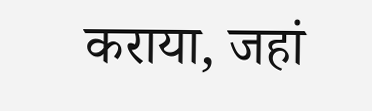कराया, जहां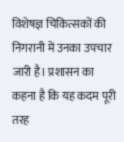विशेषज्ञ चिकित्सकों की निगरानी में उनका उपचार जारी है। प्रशासन का कहना है कि यह कदम पूरी तरह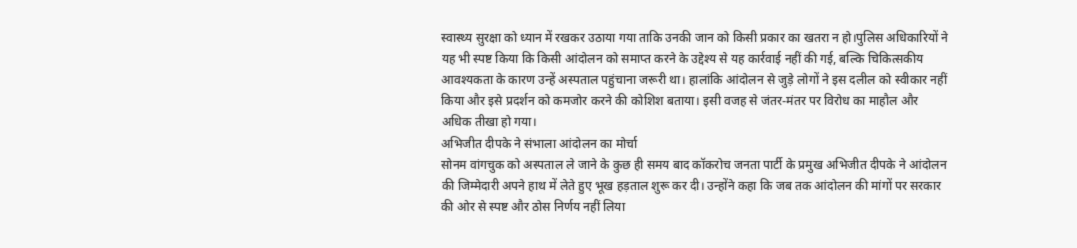स्वास्थ्य सुरक्षा को ध्यान में रखकर उठाया गया ताकि उनकी जान को किसी प्रकार का खतरा न हो।पुलिस अधिकारियों ने यह भी स्पष्ट किया कि किसी आंदोलन को समाप्त करने के उद्देश्य से यह कार्रवाई नहीं की गई, बल्कि चिकित्सकीय आवश्यकता के कारण उन्हें अस्पताल पहुंचाना जरूरी था। हालांकि आंदोलन से जुड़े लोगों ने इस दलील को स्वीकार नहीं किया और इसे प्रदर्शन को कमजोर करने की कोशिश बताया। इसी वजह से जंतर-मंतर पर विरोध का माहौल और अधिक तीखा हो गया।
अभिजीत दीपके ने संभाला आंदोलन का मोर्चा
सोनम वांगचुक को अस्पताल ले जाने के कुछ ही समय बाद कॉकरोच जनता पार्टी के प्रमुख अभिजीत दीपके ने आंदोलन की जिम्मेदारी अपने हाथ में लेते हुए भूख हड़ताल शुरू कर दी। उन्होंने कहा कि जब तक आंदोलन की मांगों पर सरकार की ओर से स्पष्ट और ठोस निर्णय नहीं लिया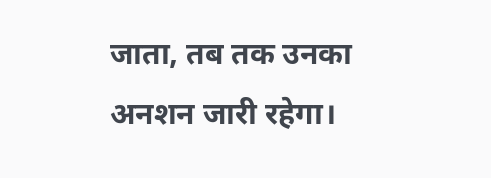जाता, तब तक उनका अनशन जारी रहेगा।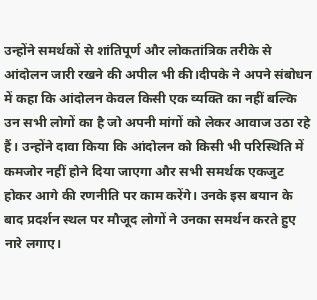उन्होंने समर्थकों से शांतिपूर्ण और लोकतांत्रिक तरीके से आंदोलन जारी रखने की अपील भी की।दीपके ने अपने संबोधन में कहा कि आंदोलन केवल किसी एक व्यक्ति का नहीं बल्कि उन सभी लोगों का है जो अपनी मांगों को लेकर आवाज उठा रहे हैं। उन्होंने दावा किया कि आंदोलन को किसी भी परिस्थिति में कमजोर नहीं होने दिया जाएगा और सभी समर्थक एकजुट होकर आगे की रणनीति पर काम करेंगे। उनके इस बयान के बाद प्रदर्शन स्थल पर मौजूद लोगों ने उनका समर्थन करते हुए नारे लगाए।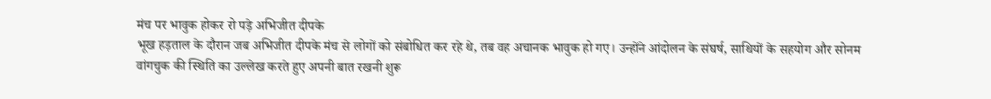मंच पर भावुक होकर रो पड़े अभिजीत दीपके
भूख हड़ताल के दौरान जब अभिजीत दीपके मंच से लोगों को संबोधित कर रहे थे, तब वह अचानक भावुक हो गए। उन्होंने आंदोलन के संघर्ष, साथियों के सहयोग और सोनम वांगचुक की स्थिति का उल्लेख करते हुए अपनी बात रखनी शुरू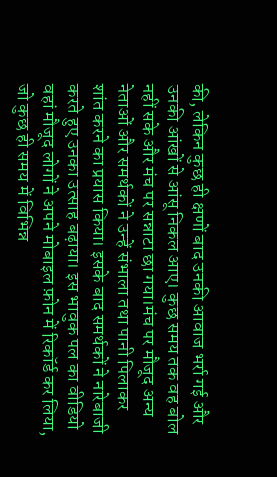की, लेकिन कुछ ही क्षणों बाद उनकी आवाज भर्रा गई और उनकी आंखों से आंसू निकल आए। कुछ समय तक वह बोल नहीं सके और मंच पर सन्नाटा छा गया।मंच पर मौजूद अन्य नेताओं और समर्थकों ने उन्हें संभाला तथा पानी पिलाकर शांत करने का प्रयास किया। इसके बाद समर्थकों ने नारेबाजी करते हुए उनका उत्साह बढ़ाया। इस भावुक पल का वीडियो वहां मौजूद लोगों ने अपने मोबाइल फ़ोन में रिकॉर्ड कर लिया, जो कुछ ही समय में विभिन्न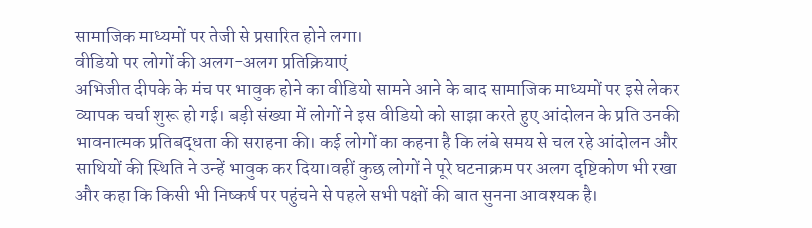सामाजिक माध्यमों पर तेजी से प्रसारित होने लगा।
वीडियो पर लोगों की अलग-अलग प्रतिक्रियाएं
अभिजीत दीपके के मंच पर भावुक होने का वीडियो सामने आने के बाद सामाजिक माध्यमों पर इसे लेकर व्यापक चर्चा शुरू हो गई। बड़ी संख्या में लोगों ने इस वीडियो को साझा करते हुए आंदोलन के प्रति उनकी भावनात्मक प्रतिबद्धता की सराहना की। कई लोगों का कहना है कि लंबे समय से चल रहे आंदोलन और साथियों की स्थिति ने उन्हें भावुक कर दिया।वहीं कुछ लोगों ने पूरे घटनाक्रम पर अलग दृष्टिकोण भी रखा और कहा कि किसी भी निष्कर्ष पर पहुंचने से पहले सभी पक्षों की बात सुनना आवश्यक है।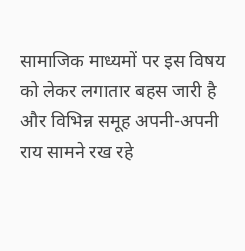सामाजिक माध्यमों पर इस विषय को लेकर लगातार बहस जारी है और विभिन्न समूह अपनी-अपनी राय सामने रख रहे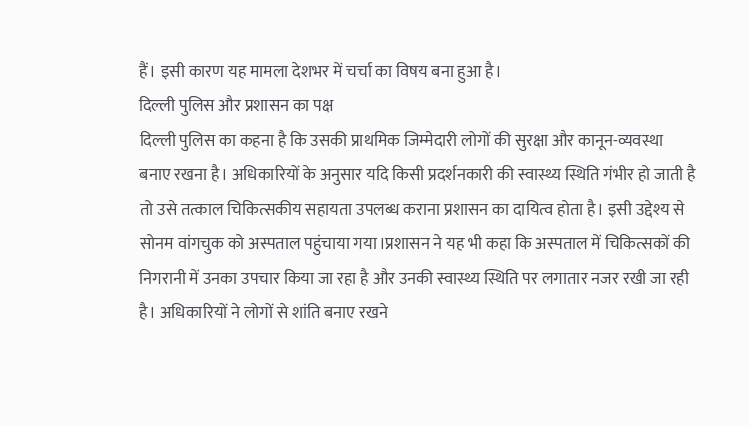हैं। इसी कारण यह मामला देशभर में चर्चा का विषय बना हुआ है।
दिल्ली पुलिस और प्रशासन का पक्ष
दिल्ली पुलिस का कहना है कि उसकी प्राथमिक जिम्मेदारी लोगों की सुरक्षा और कानून-व्यवस्था बनाए रखना है। अधिकारियों के अनुसार यदि किसी प्रदर्शनकारी की स्वास्थ्य स्थिति गंभीर हो जाती है तो उसे तत्काल चिकित्सकीय सहायता उपलब्ध कराना प्रशासन का दायित्व होता है। इसी उद्देश्य से सोनम वांगचुक को अस्पताल पहुंचाया गया।प्रशासन ने यह भी कहा कि अस्पताल में चिकित्सकों की निगरानी में उनका उपचार किया जा रहा है और उनकी स्वास्थ्य स्थिति पर लगातार नजर रखी जा रही है। अधिकारियों ने लोगों से शांति बनाए रखने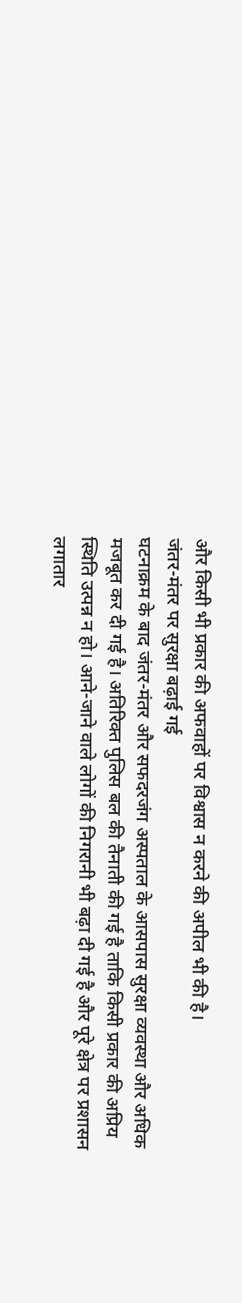और किसी भी प्रकार की अफवाहों पर विश्वास न करने की अपील भी की है।
जंतर-मंतर पर सुरक्षा बढ़ाई गई
घटनाक्रम के बाद जंतर-मंतर और सफदरजंग अस्पताल के आसपास सुरक्षा व्यवस्था और अधिक मजबूत कर दी गई है। अतिरिक्त पुलिस बल की तैनाती की गई है ताकि किसी प्रकार की अप्रिय स्थिति उत्पन्न न हो। आने-जाने वाले लोगों की निगरानी भी बढ़ा दी गई है और पूरे क्षेत्र पर प्रशासन लगातार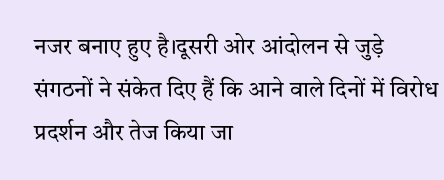नजर बनाए हुए है।दूसरी ओर आंदोलन से जुड़े संगठनों ने संकेत दिए हैं कि आने वाले दिनों में विरोध प्रदर्शन और तेज किया जा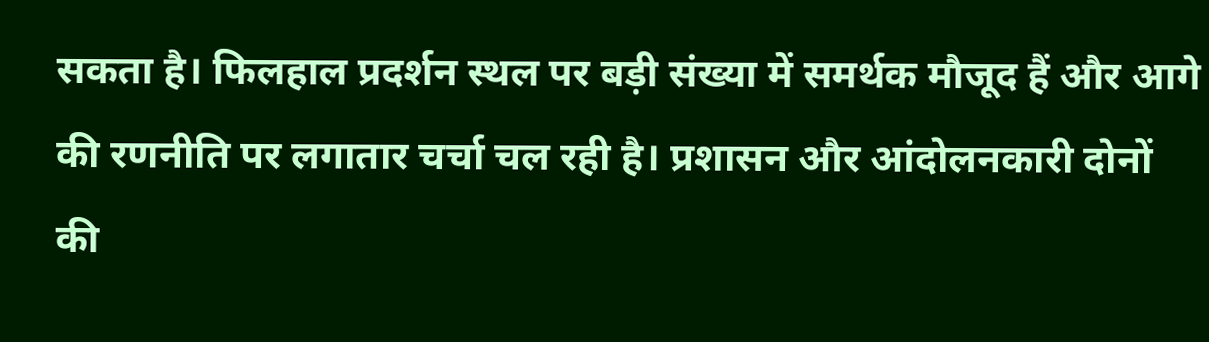सकता है। फिलहाल प्रदर्शन स्थल पर बड़ी संख्या में समर्थक मौजूद हैं और आगे की रणनीति पर लगातार चर्चा चल रही है। प्रशासन और आंदोलनकारी दोनों की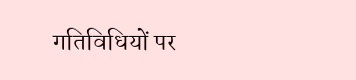गतिविधियों पर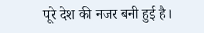पूरे देश की नजर बनी हुई है।